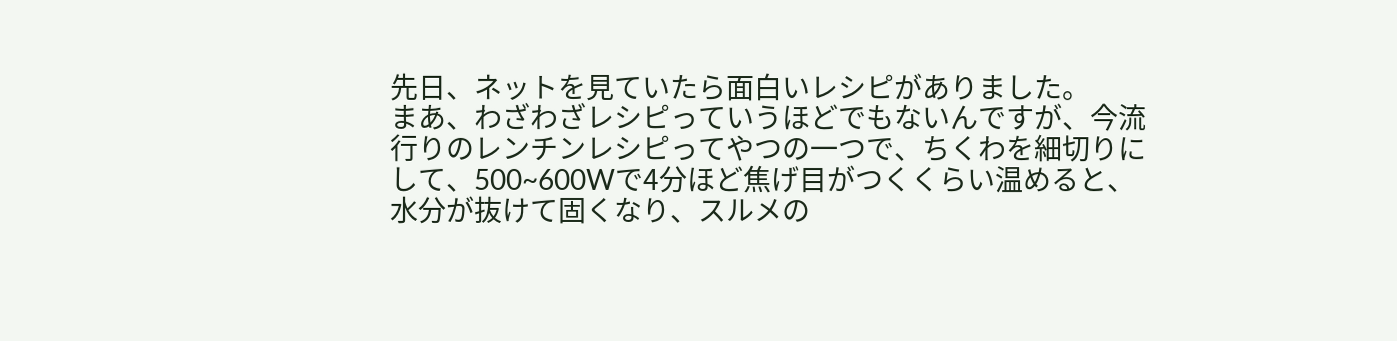先日、ネットを見ていたら面白いレシピがありました。
まあ、わざわざレシピっていうほどでもないんですが、今流行りのレンチンレシピってやつの一つで、ちくわを細切りにして、500~600Wで4分ほど焦げ目がつくくらい温めると、水分が抜けて固くなり、スルメの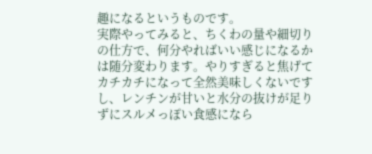趣になるというものです。
実際やってみると、ちくわの量や細切りの仕方で、何分やればいい感じになるかは随分変わります。やりすぎると焦げてカチカチになって全然美味しくないですし、レンチンが甘いと水分の抜けが足りずにスルメっぽい食感になら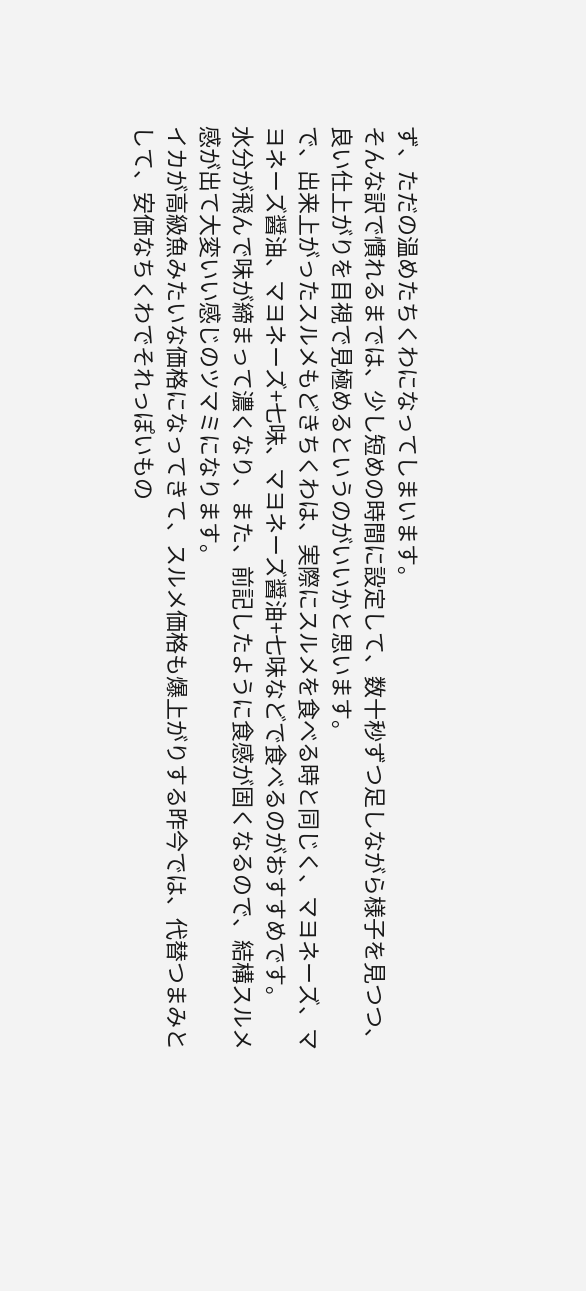ず、ただの温めたちくわになってしまいます。
そんな訳で慣れるまでは、少し短めの時間に設定して、数十秒ずつ足しながら様子を見つつ、良い仕上がりを目視で見極めるというのがいいかと思います。
で、出来上がったスルメもどきちくわは、実際にスルメを食べる時と同じく、マヨネーズ、マヨネーズ醤油、マヨネーズ+七味、マヨネーズ醤油+七味などで食べるのがおすすめです。
水分が飛んで味が締まって濃くなり、また、前記したように食感が固くなるので、結構スルメ感が出て大変いい感じのツマミになります。
イカが高級魚みたいな価格になってきて、スルメ価格も爆上がりする昨今では、代替つまみとして、安価なちくわでそれっぽいもの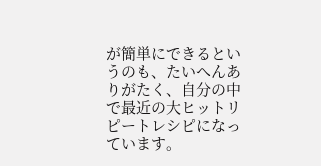が簡単にできるというのも、たいへんありがたく、自分の中で最近の大ヒットリピートレシピになっています。